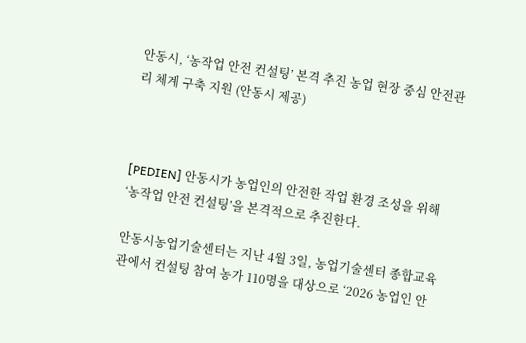안동시, ‘농작업 안전 컨설팅’ 본격 추진 농업 현장 중심 안전관리 체계 구축 지원 (안동시 제공)



[PEDIEN] 안동시가 농업인의 안전한 작업 환경 조성을 위해 ‘농작업 안전 컨설팅’을 본격적으로 추진한다.

안동시농업기술센터는 지난 4월 3일, 농업기술센터 종합교육관에서 컨설팅 참여 농가 110명을 대상으로 ‘2026 농업인 안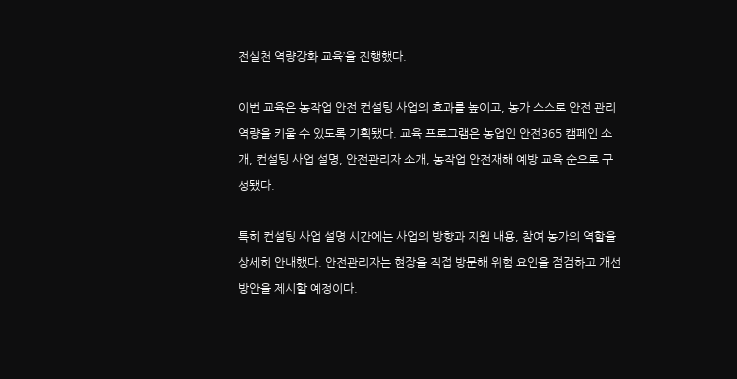전실천 역량강화 교육’을 진행했다.

이번 교육은 농작업 안전 컨설팅 사업의 효과를 높이고, 농가 스스로 안전 관리 역량을 키울 수 있도록 기획됐다. 교육 프로그램은 농업인 안전365 캠페인 소개, 컨설팅 사업 설명, 안전관리자 소개, 농작업 안전재해 예방 교육 순으로 구성됐다.

특히 컨설팅 사업 설명 시간에는 사업의 방향과 지원 내용, 참여 농가의 역할을 상세히 안내했다. 안전관리자는 현장을 직접 방문해 위험 요인을 점검하고 개선 방안을 제시할 예정이다.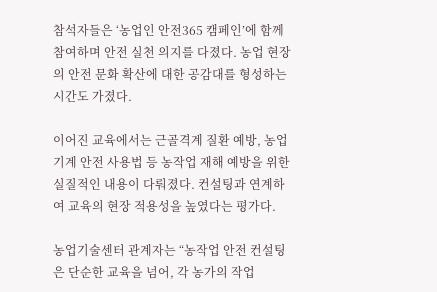참석자들은 ‘농업인 안전365 캠페인’에 함께 참여하며 안전 실천 의지를 다졌다. 농업 현장의 안전 문화 확산에 대한 공감대를 형성하는 시간도 가졌다.

이어진 교육에서는 근골격계 질환 예방, 농업기계 안전 사용법 등 농작업 재해 예방을 위한 실질적인 내용이 다뤄졌다. 컨설팅과 연계하여 교육의 현장 적용성을 높였다는 평가다.

농업기술센터 관계자는 “농작업 안전 컨설팅은 단순한 교육을 넘어, 각 농가의 작업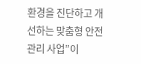환경을 진단하고 개선하는 맞춤형 안전관리 사업”이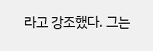라고 강조했다. 그는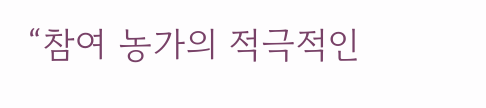“참여 농가의 적극적인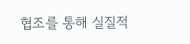협조를 통해 실질적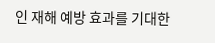인 재해 예방 효과를 기대한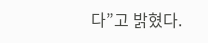다”고 밝혔다.